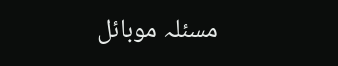مسئلہ موبائل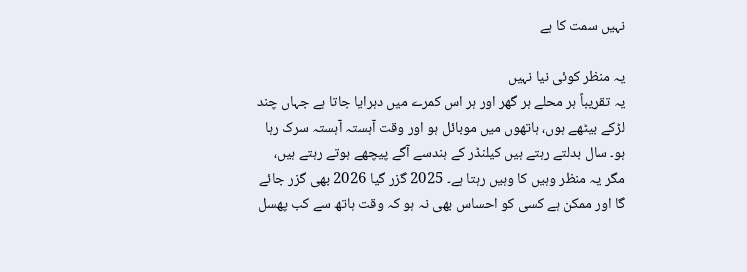نہیں سمت کا ہے

یہ منظر کوئی نیا نہیں
یہ تقریباً ہر محلے ہر گھر اور ہر اس کمرے میں دہرایا جاتا ہے جہاں چند لڑکے بیٹھے ہوں، ہاتھوں میں موبائل ہو اور وقت آہستہ آہستہ سرک رہا ہو۔ سال بدلتے رہتے ہیں کیلنڈر کے ہندسے آگے پیچھے ہوتے رہتے ہیں، مگر یہ منظر وہیں کا وہیں رہتا ہے۔ 2025 گزر گیا 2026 بھی گزر جائے گا اور ممکن ہے کسی کو احساس بھی نہ ہو کہ وقت ہاتھ سے کب پھسل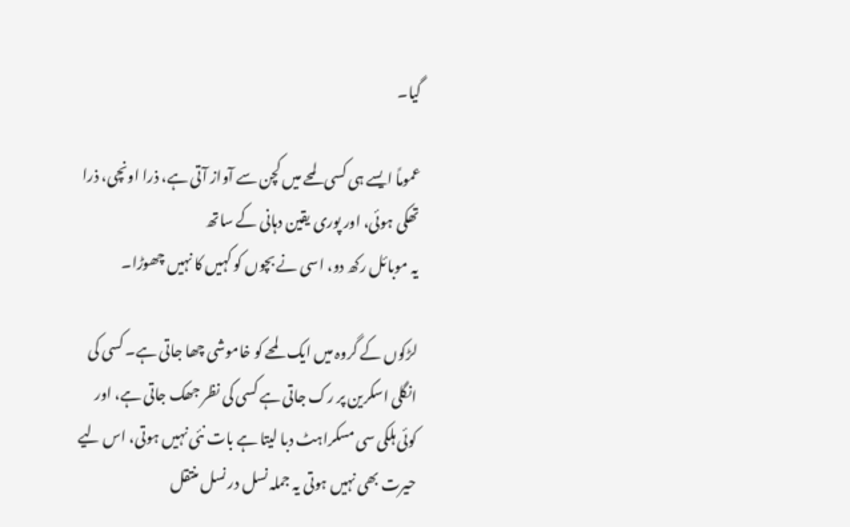گیا۔

عموماً ایسے ہی کسی لمحے میں کچن سے آواز آتی ہے، ذرا اونچی، ذرا تھکی ہوئی، اور پوری یقین دہانی کے ساتھ
یہ موبائل رکھ دو، اسی نے بچوں کو کہیں کا نہیں چھوڑا۔

لڑکوں کے گروہ میں ایک لمحے کو خاموشی چھا جاتی ہے۔ کسی کی انگلی اسکرین پر رک جاتی ہے کسی کی نظر جھک جاتی ہے، اور کوئی ہلکی سی مسکراہٹ دبا لیتا ہے بات نئی نہیں ہوتی، اس لیے حیرت بھی نہیں ہوتی یہ جملہ نسل در نسل منتقل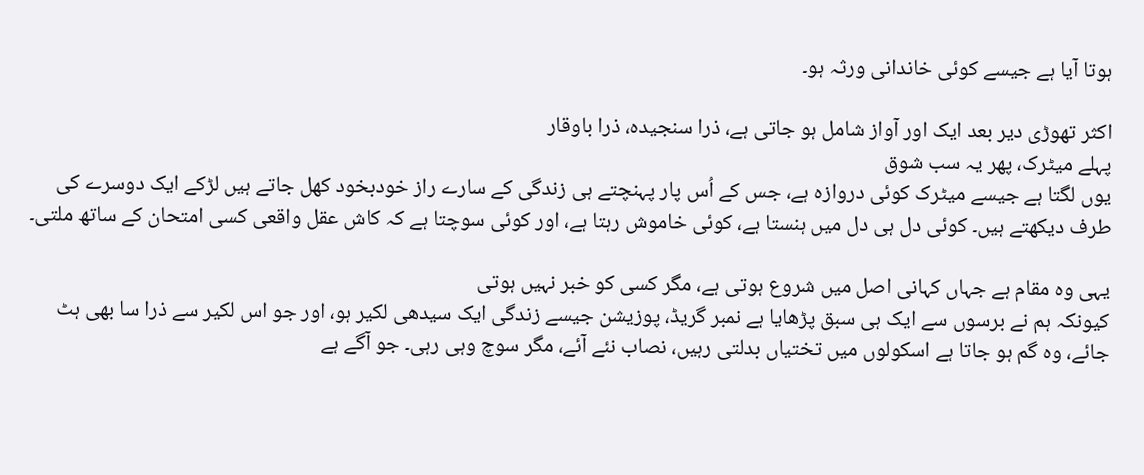ہوتا آیا ہے جیسے کوئی خاندانی ورثہ ہو۔

اکثر تھوڑی دیر بعد ایک اور آواز شامل ہو جاتی ہے، ذرا سنجیدہ، ذرا باوقار
پہلے میٹرک، پھر یہ سب شوق
یوں لگتا ہے جیسے میٹرک کوئی دروازہ ہے، جس کے اُس پار پہنچتے ہی زندگی کے سارے راز خودبخود کھل جاتے ہیں لڑکے ایک دوسرے کی طرف دیکھتے ہیں۔ کوئی دل ہی دل میں ہنستا ہے، کوئی خاموش رہتا ہے، اور کوئی سوچتا ہے کہ کاش عقل واقعی کسی امتحان کے ساتھ ملتی۔

یہی وہ مقام ہے جہاں کہانی اصل میں شروع ہوتی ہے، مگر کسی کو خبر نہیں ہوتی
کیونکہ ہم نے برسوں سے ایک ہی سبق پڑھایا ہے نمبر گریڈ، پوزیشن جیسے زندگی ایک سیدھی لکیر ہو، اور جو اس لکیر سے ذرا سا بھی ہٹ جائے، وہ گم ہو جاتا ہے اسکولوں میں تختیاں بدلتی رہیں، نصاب نئے آئے، مگر سوچ وہی رہی۔ جو آگے ہے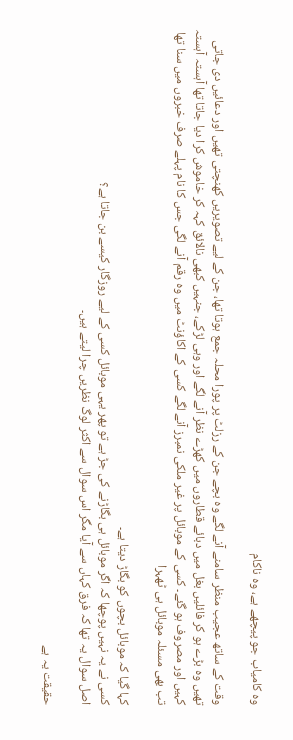وہ کامیاب جو پیچھے ہے، وہ ناکام

وقت کے ساتھ عجیب منظر سامنے آنے لگے وہ بچے جن کے رزلٹ پر پورا محلہ جمع ہوتا تھا، جن کے لیے تصویریں کھنچتی تھیں اور دعائیں دی جاتی تھیں وہ بڑے ہو کر فائلیں بغل میں دبائے قطاروں میں کھڑے نظر آنے لگے اور وہی لڑکے، جنہیں کبھی نالائق کہہ کر خاموش کرا دیا جاتا تھا آہستہ آہستہ کہیں اور مصروف ہو گئے۔ کسی کے موبائل پر غیر ملکی نمبرز آنے لگے کسی کے اکاؤنٹ میں وہ رقم آنے لگی جس کا نام پہلے صرف خبروں میں سنا تھا
تب بھی مسئلہ موبائل ہی ٹھہرا

کہا گیا کہ موبائل بچوں کو بگاڑ دیتا ہے۔
کسی نے یہ نہیں پوچھا کہ اگر موبائل ہی بگاڑنے کی جڑ ہے تو پھر یہی موبائل کسی کے لیے روزگار کیسے بن جاتا ہے؟
اصل سوال یہ تھا کہ فرق کہاں سے آیا مگر اس سوال سے اکثر لوگ نظریں چرا لیتے ہیں۔

حقیقت یہ ہے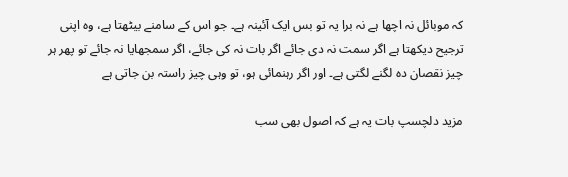کہ موبائل نہ اچھا ہے نہ برا یہ تو بس ایک آئینہ ہے۔ جو اس کے سامنے بیٹھتا ہے، وہ اپنی ترجیح دیکھتا ہے اگر سمت نہ دی جائے اگر بات نہ کی جائے، اگر سمجھایا نہ جائے تو پھر ہر چیز نقصان دہ لگنے لگتی ہے۔ اور اگر رہنمائی ہو، تو وہی چیز راستہ بن جاتی ہے

مزید دلچسپ بات یہ ہے کہ اصول بھی سب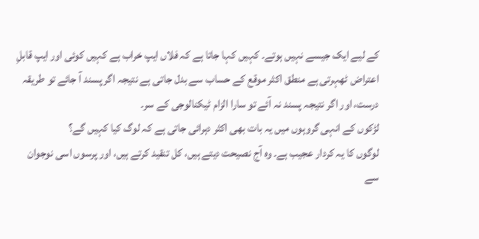کے لیے ایک جیسے نہیں ہوتے۔ کہیں کہا جاتا ہے کہ فلاں ایپ خراب ہے کہیں کوئی اور ایپ قابلِ اعتراض ٹھہرتی ہے منطق اکثر موقع کے حساب سے بدل جاتی ہے نتیجہ اگر پسند آ جائے تو طریقہ درست، اور اگر نتیجہ پسند نہ آئے تو سارا الزام ٹیکنالوجی کے سر۔
لڑکوں کے انہی گروہوں میں یہ بات بھی اکثر دہرائی جاتی ہے کہ لوگ کیا کہیں گے؟
لوگوں کا یہ کردار عجیب ہے۔ وہ آج نصیحت دیتے ہیں، کل تنقید کرتے ہیں، اور پرسوں اسی نوجوان سے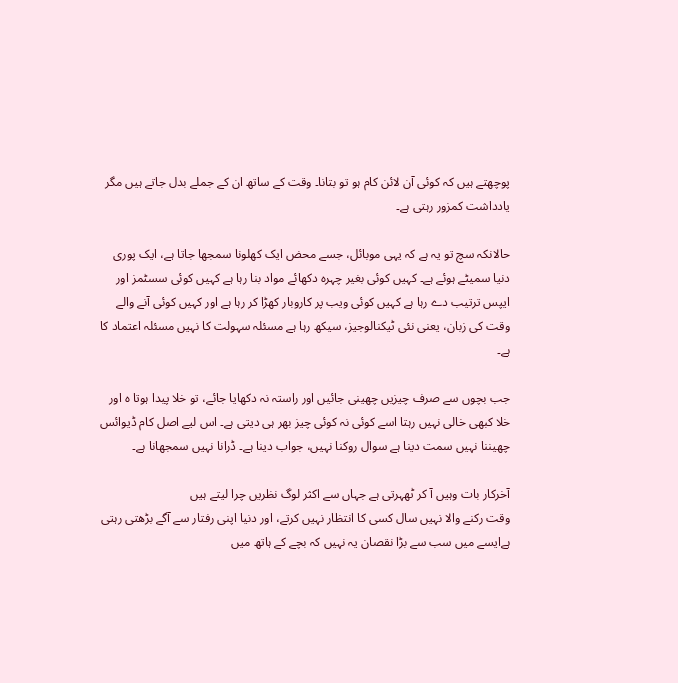پوچھتے ہیں کہ کوئی آن لائن کام ہو تو بتانا۔ وقت کے ساتھ ان کے جملے بدل جاتے ہیں مگر یادداشت کمزور رہتی ہے۔

حالانکہ سچ تو یہ ہے کہ یہی موبائل، جسے محض ایک کھلونا سمجھا جاتا ہے، ایک پوری دنیا سمیٹے ہوئے ہے۔ کہیں کوئی بغیر چہرہ دکھائے مواد بنا رہا ہے کہیں کوئی سسٹمز اور ایپس ترتیب دے رہا ہے کہیں کوئی ویب پر کاروبار کھڑا کر رہا ہے اور کہیں کوئی آنے والے وقت کی زبان، یعنی نئی ٹیکنالوجیز، سیکھ رہا ہے مسئلہ سہولت کا نہیں مسئلہ اعتماد کا ہے۔

جب بچوں سے صرف چیزیں چھینی جائیں اور راستہ نہ دکھایا جائے، تو خلا پیدا ہوتا ہ اور خلا کبھی خالی نہیں رہتا اسے کوئی نہ کوئی چیز بھر ہی دیتی ہے۔ اس لیے اصل کام ڈیوائس چھیننا نہیں سمت دینا ہے سوال روکنا نہیں، جواب دینا ہے۔ ڈرانا نہیں سمجھانا ہے۔

آخرکار بات وہیں آ کر ٹھہرتی ہے جہاں سے اکثر لوگ نظریں چرا لیتے ہیں
وقت رکنے والا نہیں سال کسی کا انتظار نہیں کرتے، اور دنیا اپنی رفتار سے آگے بڑھتی رہتی ہےایسے میں سب سے بڑا نقصان یہ نہیں کہ بچے کے ہاتھ میں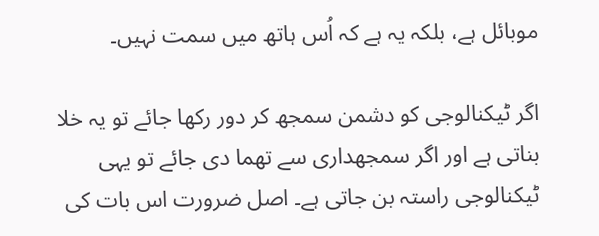موبائل ہے، بلکہ یہ ہے کہ اُس ہاتھ میں سمت نہیں۔

اگر ٹیکنالوجی کو دشمن سمجھ کر دور رکھا جائے تو یہ خلا بناتی ہے اور اگر سمجھداری سے تھما دی جائے تو یہی ٹیکنالوجی راستہ بن جاتی ہے۔ اصل ضرورت اس بات کی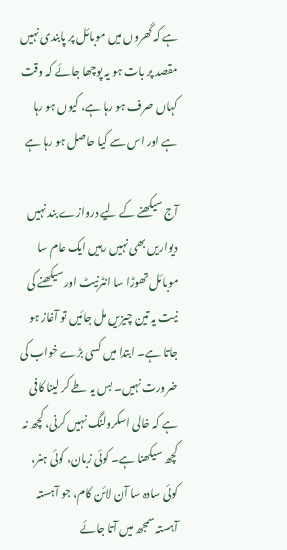ہے کہ گھروں میں موبائل پر پابندی نہیں مقصد پر بات ہو یہ پوچھا جائے کہ وقت کہاں صرف ہو رہا ہے، کیوں ہو رہا ہے اور اس سے کیا حاصل ہو رہا ہے

آج سیکھنے کے لیے دروازے بند نہیں دیواریں بھی نہیں رہیں ایک عام سا موبائل تھوڑا سا انٹرنیٹ اور سیکھنے کی نیت یہ تین چیزیں مل جائیں تو آغاز ہو جاتا ہے۔ ابتدا میں کسی بڑے خواب کی ضرورت نہیں۔ بس یہ طے کر لینا کافی ہے کہ خالی اسکرولنگ نہیں کرنی، کچھ نہ کچھ سیکھنا ہے۔ کوئی زبان، کوئی ہنر، کوئی سادہ سا آن لائن کام، جو آہستہ آہستہ سمجھ میں آتا جائے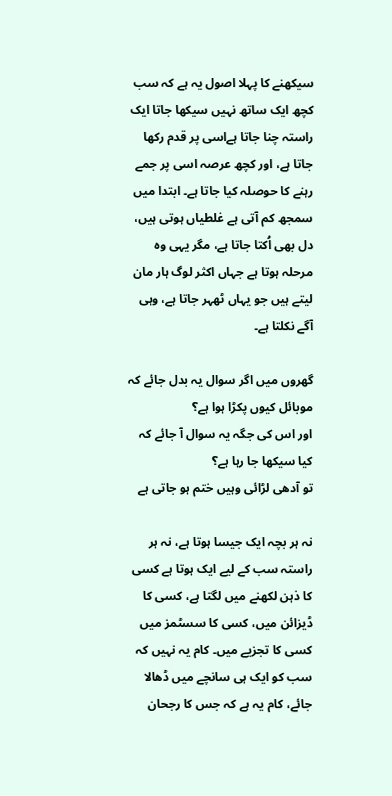سیکھنے کا پہلا اصول یہ ہے کہ سب کچھ ایک ساتھ نہیں سیکھا جاتا ایک راستہ چنا جاتا ہےاسی پر قدم رکھا جاتا ہے، اور کچھ عرصہ اسی پر جمے رہنے کا حوصلہ کیا جاتا ہے۔ ابتدا میں سمجھ کم آتی ہے غلطیاں ہوتی ہیں، دل بھی اُکتا جاتا ہے، مگر یہی وہ مرحلہ ہوتا ہے جہاں اکثر لوگ ہار مان لیتے ہیں جو یہاں ٹھہر جاتا ہے، وہی آگے نکلتا ہے۔

گھروں میں اگر سوال یہ بدل جائے کہ موبائل کیوں پکڑا ہوا ہے؟
اور اس کی جگہ یہ سوال آ جائے کہ کیا سیکھا جا رہا ہے؟
تو آدھی لڑائی وہیں ختم ہو جاتی ہے

نہ ہر بچہ ایک جیسا ہوتا ہے، نہ ہر راستہ سب کے لیے ایک ہوتا ہے کسی کا ذہن لکھنے میں لگتا ہے، کسی کا ڈیزائن میں، کسی کا سسٹمز میں کسی کا تجزیے میں۔ کام یہ نہیں کہ سب کو ایک ہی سانچے میں ڈھالا جائے، کام یہ ہے کہ جس کا رجحان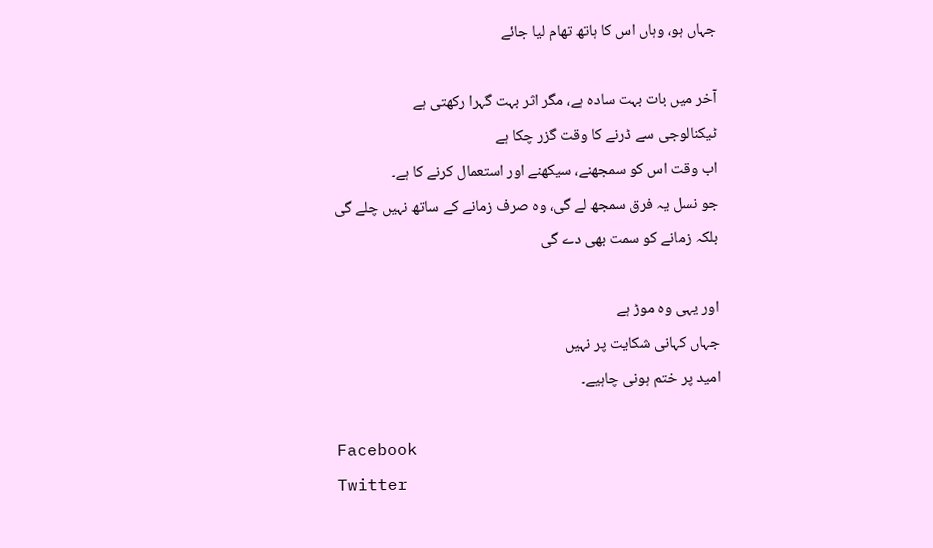جہاں ہو، وہاں اس کا ہاتھ تھام لیا جائے

آخر میں بات بہت سادہ ہے، مگر اثر بہت گہرا رکھتی ہے
ٹیکنالوجی سے ڈرنے کا وقت گزر چکا ہے
اب وقت اس کو سمجھنے، سیکھنے اور استعمال کرنے کا ہے۔
جو نسل یہ فرق سمجھ لے گی، وہ صرف زمانے کے ساتھ نہیں چلے گی
بلکہ زمانے کو سمت بھی دے گی

اور یہی وہ موڑ ہے
جہاں کہانی شکایت پر نہیں
امید پر ختم ہونی چاہیے۔

Facebook
Twitter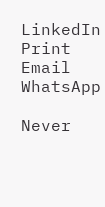LinkedIn
Print
Email
WhatsApp

Never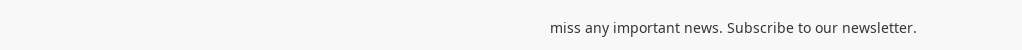miss any important news. Subscribe to our newsletter.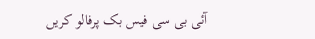آئی بی سی فیس بک پرفالو کریں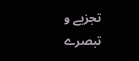تجزیے و تبصرے